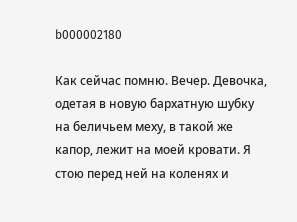b000002180

Как сейчас помню. Вечер. Девочка, одетая в новую бархатную шубку на беличьем меху, в такой же капор, лежит на моей кровати. Я стою перед ней на коленях и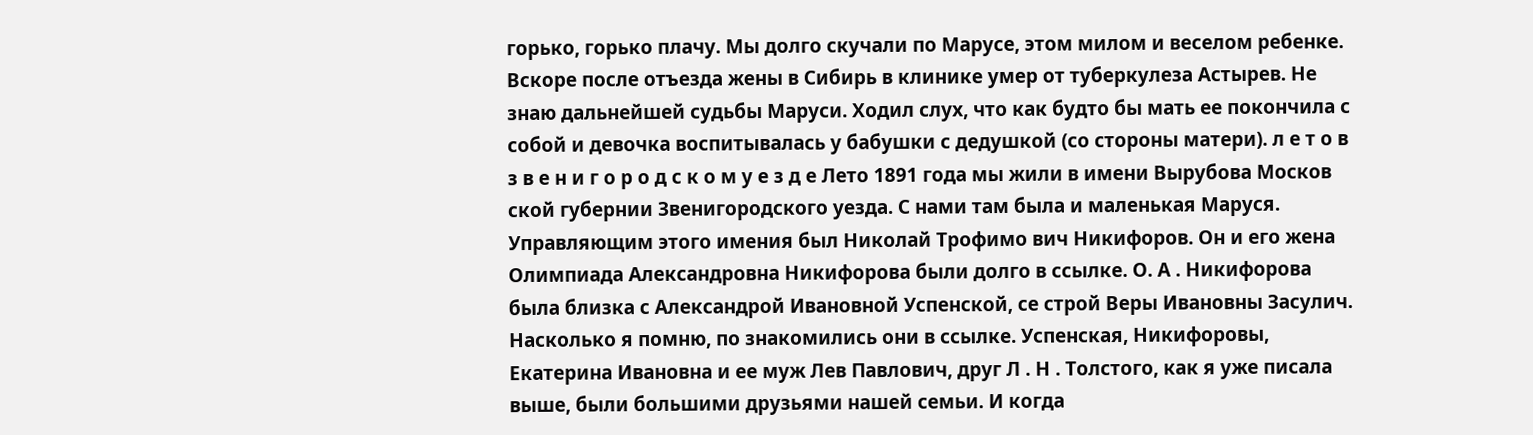горько, горько плачу. Мы долго скучали по Марусе, этом милом и веселом ребенке. Вскоре после отъезда жены в Сибирь в клинике умер от туберкулеза Астырев. Не знаю дальнейшей судьбы Маруси. Ходил слух, что как будто бы мать ее покончила с собой и девочка воспитывалась у бабушки с дедушкой (со стороны матери). л е т о в з в е н и г о р о д с к о м у е з д е Лето 1891 года мы жили в имени Вырубова Москов ской губернии Звенигородского уезда. С нами там была и маленькая Маруся. Управляющим этого имения был Николай Трофимо вич Никифоров. Он и его жена Олимпиада Александровна Никифорова были долго в ссылке. О. А . Никифорова была близка с Александрой Ивановной Успенской, се строй Веры Ивановны Засулич. Насколько я помню, по знакомились они в ссылке. Успенская, Никифоровы, Екатерина Ивановна и ее муж Лев Павлович, друг Л . Н . Толстого, как я уже писала выше, были большими друзьями нашей семьи. И когда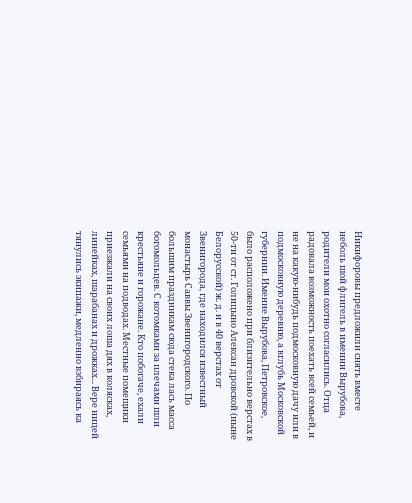Никифоровы предложили снять вместе неболь шой флигель в имении Вырубова, родители мои охотно согласились. Отца радовала возможность поехать всей семьей, и не на какую-нибудь подмосковную дачу или в подмосковную деревню, а вглубь Московской губернии. Имение Вырубова, Петровское, было расположено при близительно верстах в 50-ти от ст. Голицыно Алексан дровской (ныне Белорусской) ж. д. и в 40 верстах от Звенигорода, где находился известный монастырь Саввы Звенигородского. По большим праздникам сюда стека лась масса богомольцев. С котомками за плечами шли крестьяне и горожане. Кто побогаче, ехали семьями на подводах. Местные помещики приезжали на своих лоша дях в колясках, линейках, шарабанах и дрожках... Вере ницей тянулись экипажи, медленно взбираясь ка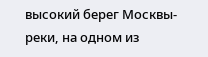высокий берег Москвы-реки, на одном из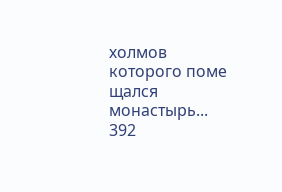холмов которого поме щался монастырь... 392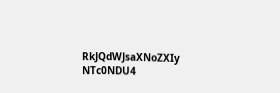RkJQdWJsaXNoZXIy NTc0NDU4